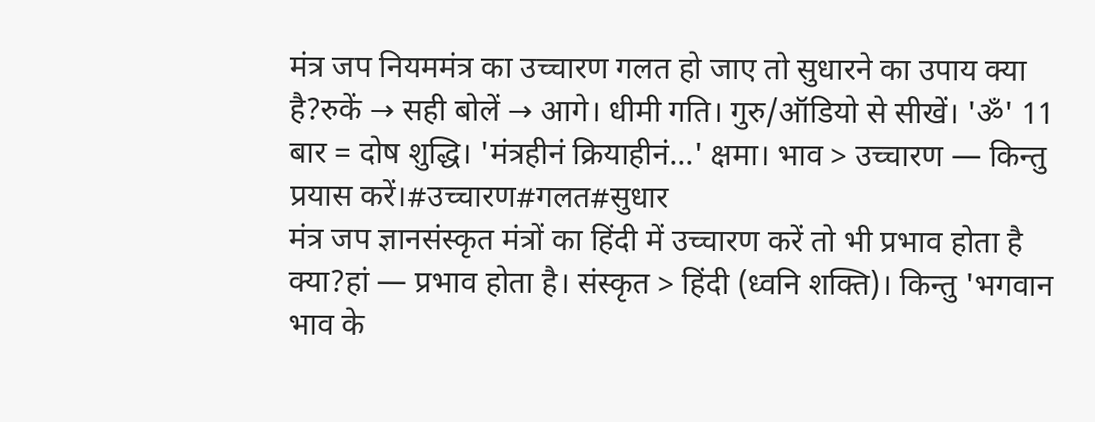मंत्र जप नियममंत्र का उच्चारण गलत हो जाए तो सुधारने का उपाय क्या है?रुकें → सही बोलें → आगे। धीमी गति। गुरु/ऑडियो से सीखें। 'ॐ' 11 बार = दोष शुद्धि। 'मंत्रहीनं क्रियाहीनं...' क्षमा। भाव > उच्चारण — किन्तु प्रयास करें।#उच्चारण#गलत#सुधार
मंत्र जप ज्ञानसंस्कृत मंत्रों का हिंदी में उच्चारण करें तो भी प्रभाव होता है क्या?हां — प्रभाव होता है। संस्कृत > हिंदी (ध्वनि शक्ति)। किन्तु 'भगवान भाव के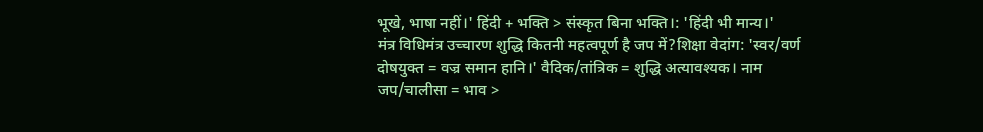भूखे, भाषा नहीं।' हिंदी + भक्ति > संस्कृत बिना भक्ति।: 'हिंदी भी मान्य।'
मंत्र विधिमंत्र उच्चारण शुद्धि कितनी महत्वपूर्ण है जप में?शिक्षा वेदांग: 'स्वर/वर्ण दोषयुक्त = वज्र समान हानि।' वैदिक/तांत्रिक = शुद्धि अत्यावश्यक। नाम जप/चालीसा = भाव >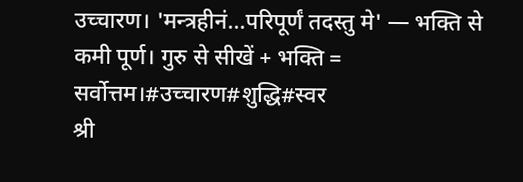उच्चारण। 'मन्त्रहीनं...परिपूर्णं तदस्तु मे' — भक्ति से कमी पूर्ण। गुरु से सीखें + भक्ति = सर्वोत्तम।#उच्चारण#शुद्धि#स्वर
श्री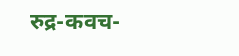रुद्र-कवच-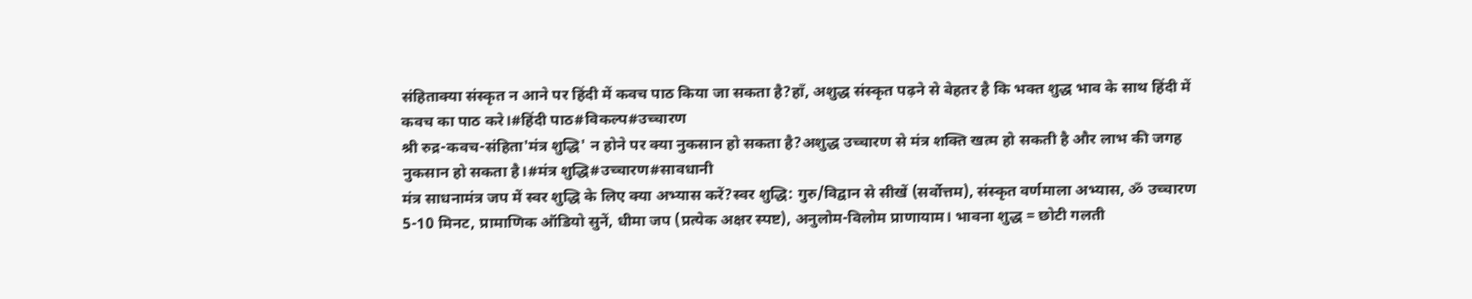संहिताक्या संस्कृत न आने पर हिंदी में कवच पाठ किया जा सकता है?हाँ, अशुद्ध संस्कृत पढ़ने से बेहतर है कि भक्त शुद्ध भाव के साथ हिंदी में कवच का पाठ करे।#हिंदी पाठ#विकल्प#उच्चारण
श्री रुद्र-कवच-संहिता'मंत्र शुद्धि' न होने पर क्या नुकसान हो सकता है?अशुद्ध उच्चारण से मंत्र शक्ति खत्म हो सकती है और लाभ की जगह नुकसान हो सकता है।#मंत्र शुद्धि#उच्चारण#सावधानी
मंत्र साधनामंत्र जप में स्वर शुद्धि के लिए क्या अभ्यास करें?स्वर शुद्धि: गुरु/विद्वान से सीखें (सर्वोत्तम), संस्कृत वर्णमाला अभ्यास, ॐ उच्चारण 5-10 मिनट, प्रामाणिक ऑडियो सुनें, धीमा जप (प्रत्येक अक्षर स्पष्ट), अनुलोम-विलोम प्राणायाम। भावना शुद्ध = छोटी गलती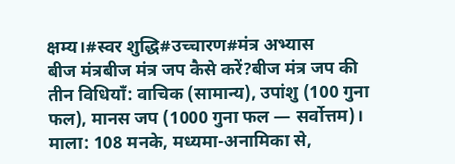क्षम्य।#स्वर शुद्धि#उच्चारण#मंत्र अभ्यास
बीज मंत्रबीज मंत्र जप कैसे करें?बीज मंत्र जप की तीन विधियाँ: वाचिक (सामान्य), उपांशु (100 गुना फल), मानस जप (1000 गुना फल — सर्वोत्तम)। माला: 108 मनके, मध्यमा-अनामिका से,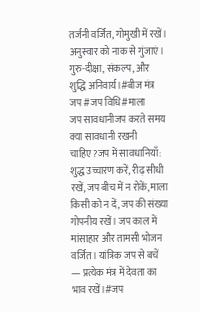तर्जनी वर्जित, गोमुखी में रखें। अनुस्वार को नाक से गुंजाएं। गुरु-दीक्षा, संकल्प, और शुद्धि अनिवार्य।#बीज मंत्र जप#जप विधि#माला
जप सावधानीजप करते समय क्या सावधानी रखनी चाहिए?जप में सावधानियाँ: शुद्ध उच्चारण करें, रीढ़ सीधी रखें, जप बीच में न रोकें, माला किसी को न दें, जप की संख्या गोपनीय रखें। जप काल में मांसाहार और तामसी भोजन वर्जित। यांत्रिक जप से बचें — प्रत्येक मंत्र में देवता का भाव रखें।#जप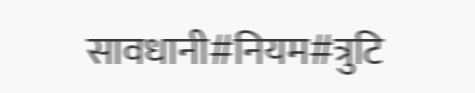सावधानी#नियम#त्रुटि